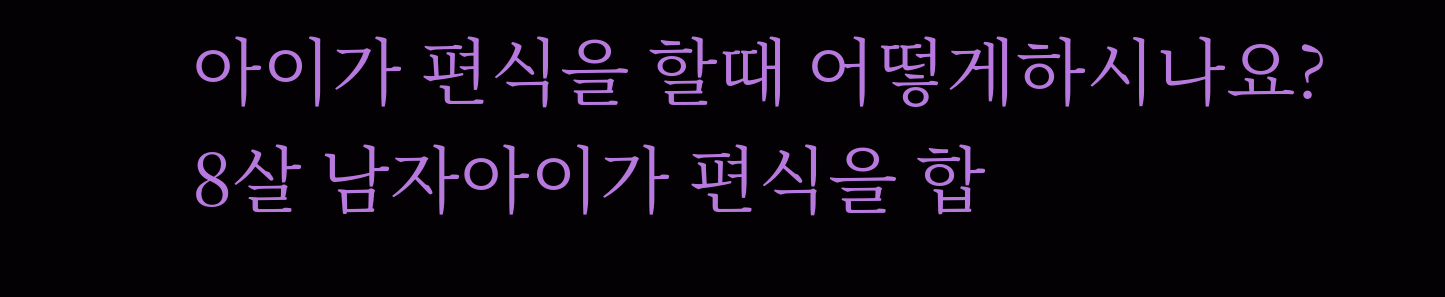아이가 편식을 할때 어떻게하시나요?
8살 남자아이가 편식을 합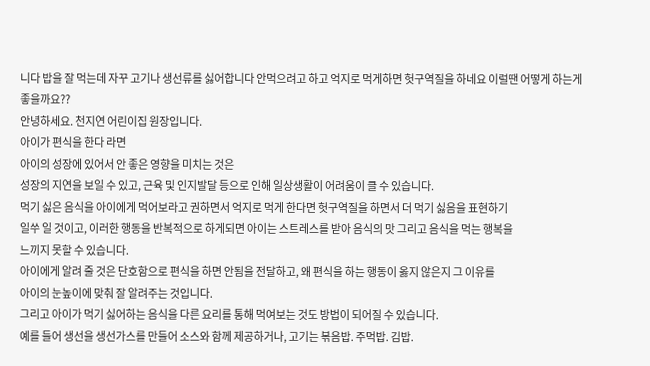니다 밥을 잘 먹는데 자꾸 고기나 생선류를 싫어합니다 안먹으려고 하고 억지로 먹게하면 헛구역질을 하네요 이럴땐 어떻게 하는게좋을까요??
안녕하세요. 천지연 어린이집 원장입니다.
아이가 편식을 한다 라면
아이의 성장에 있어서 안 좋은 영향을 미치는 것은
성장의 지연을 보일 수 있고, 근육 및 인지발달 등으로 인해 일상생활이 어려움이 클 수 있습니다.
먹기 싫은 음식을 아이에게 먹어보라고 권하면서 억지로 먹게 한다면 헛구역질을 하면서 더 먹기 싫음을 표현하기
일쑤 일 것이고, 이러한 행동을 반복적으로 하게되면 아이는 스트레스를 받아 음식의 맛 그리고 음식을 먹는 행복을
느끼지 못할 수 있습니다.
아이에게 알려 줄 것은 단호함으로 편식을 하면 안됨을 전달하고, 왜 편식을 하는 행동이 옳지 않은지 그 이유를
아이의 눈높이에 맞춰 잘 알려주는 것입니다.
그리고 아이가 먹기 싫어하는 음식을 다른 요리를 통해 먹여보는 것도 방법이 되어질 수 있습니다.
예를 들어 생선을 생선가스를 만들어 소스와 함께 제공하거나, 고기는 볶음밥. 주먹밥. 김밥.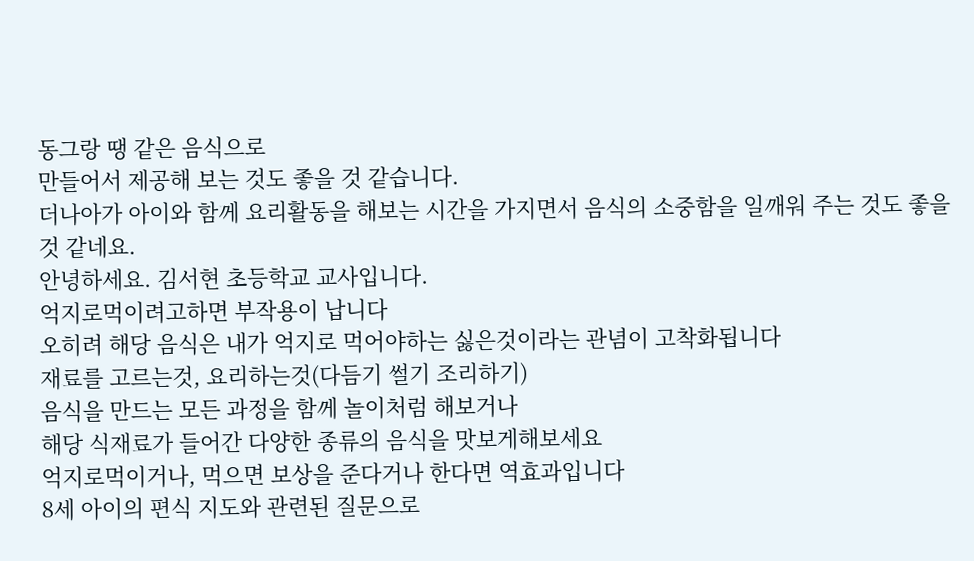동그랑 땡 같은 음식으로
만들어서 제공해 보는 것도 좋을 것 같습니다.
더나아가 아이와 함께 요리활동을 해보는 시간을 가지면서 음식의 소중함을 일깨워 주는 것도 좋을 것 같네요.
안녕하세요. 김서현 초등학교 교사입니다.
억지로먹이려고하면 부작용이 납니다
오히려 해당 음식은 내가 억지로 먹어야하는 싫은것이라는 관념이 고착화됩니다
재료를 고르는것, 요리하는것(다듬기 썰기 조리하기)
음식을 만드는 모든 과정을 함께 놀이처럼 해보거나
해당 식재료가 들어간 다양한 종류의 음식을 맛보게해보세요
억지로먹이거나, 먹으면 보상을 준다거나 한다면 역효과입니다
8세 아이의 편식 지도와 관련된 질문으로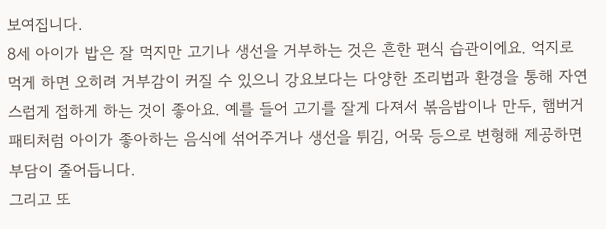보여집니다.
8세 아이가 밥은 잘 먹지만 고기나 생선을 거부하는 것은 흔한 편식 습관이에요. 억지로 먹게 하면 오히려 거부감이 커질 수 있으니 강요보다는 다양한 조리법과 환경을 통해 자연스럽게 접하게 하는 것이 좋아요. 예를 들어 고기를 잘게 다져서 볶음밥이나 만두, 햄버거 패티처럼 아이가 좋아하는 음식에 섞어주거나 생선을 튀김, 어묵 등으로 변형해 제공하면 부담이 줄어듭니다.
그리고 또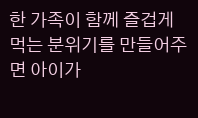한 가족이 함께 즐겁게 먹는 분위기를 만들어주면 아이가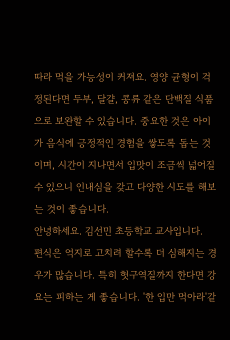따라 먹을 가능성이 커져요. 영양 균형이 걱정된다면 두부, 달걀, 콩류 같은 단백질 식품으로 보완할 수 있습니다. 중요한 것은 아이가 음식에 긍정적인 경험을 쌓도록 돕는 것이며, 시간이 지나면서 입맛이 조금씩 넓어질 수 있으니 인내심을 갖고 다양한 시도를 해보는 것이 좋습니다.
안녕하세요. 김선민 초등학교 교사입니다.
편식은 억지로 고치려 할수록 더 심해지는 경우가 많습니다. 특히 헛구역질까지 한다면 강요는 피하는 게 좋습니다. '한 입만 먹아라'같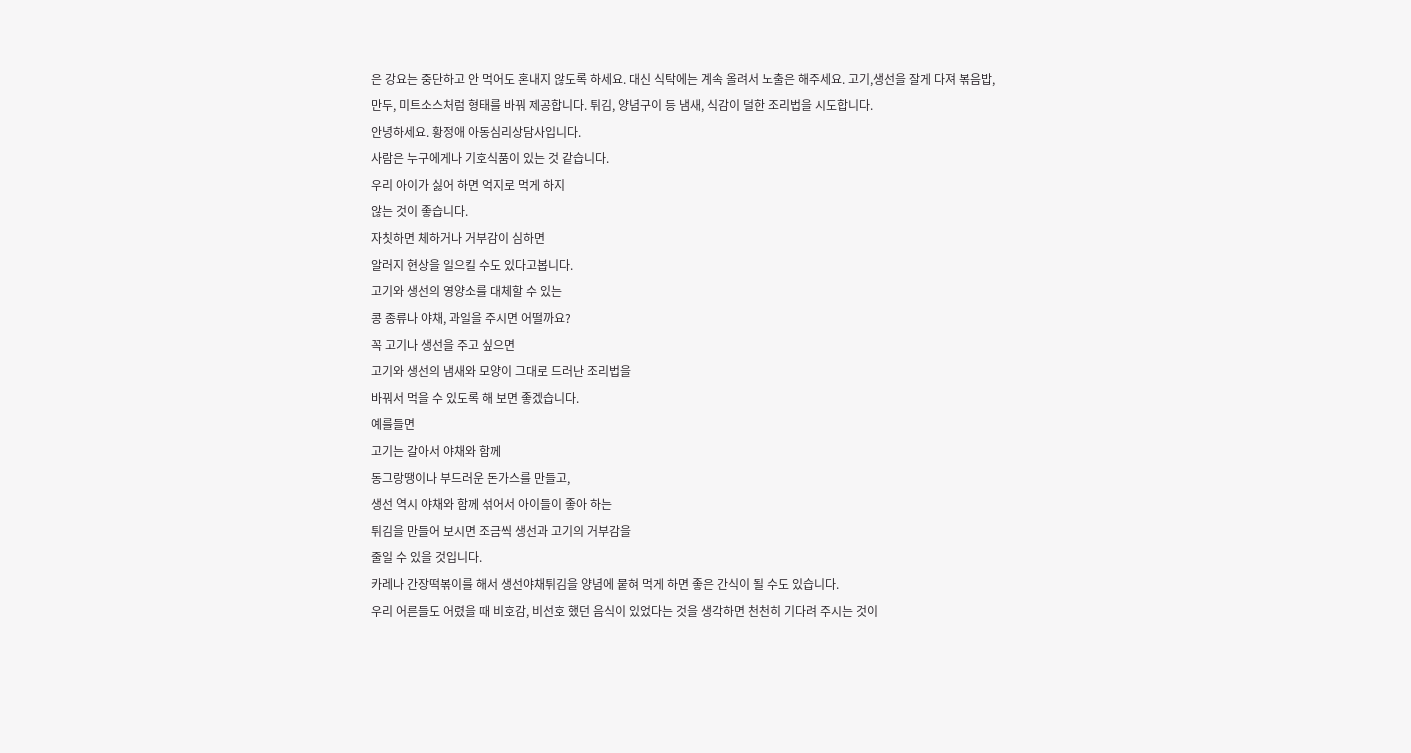은 강요는 중단하고 안 먹어도 혼내지 않도록 하세요. 대신 식탁에는 계속 올려서 노출은 해주세요. 고기,생선을 잘게 다져 볶음밥, 만두, 미트소스처럼 형태를 바꿔 제공합니다. 튀김, 양념구이 등 냄새, 식감이 덜한 조리법을 시도합니다.
안녕하세요. 황정애 아동심리상담사입니다.
사람은 누구에게나 기호식품이 있는 것 같습니다.
우리 아이가 싫어 하면 억지로 먹게 하지
않는 것이 좋습니다.
자칫하면 체하거나 거부감이 심하면
알러지 현상을 일으킬 수도 있다고봅니다.
고기와 생선의 영양소를 대체할 수 있는
콩 종류나 야채, 과일을 주시면 어떨까요?
꼭 고기나 생선을 주고 싶으면
고기와 생선의 냄새와 모양이 그대로 드러난 조리법을
바꿔서 먹을 수 있도록 해 보면 좋겠습니다.
예를들면
고기는 갈아서 야채와 함께
동그랑땡이나 부드러운 돈가스를 만들고,
생선 역시 야채와 함께 섞어서 아이들이 좋아 하는
튀김을 만들어 보시면 조금씩 생선과 고기의 거부감을
줄일 수 있을 것입니다.
카레나 간장떡볶이를 해서 생선야채튀김을 양념에 뭍혀 먹게 하면 좋은 간식이 될 수도 있습니다.
우리 어른들도 어렸을 때 비호감, 비선호 했던 음식이 있었다는 것을 생각하면 천천히 기다려 주시는 것이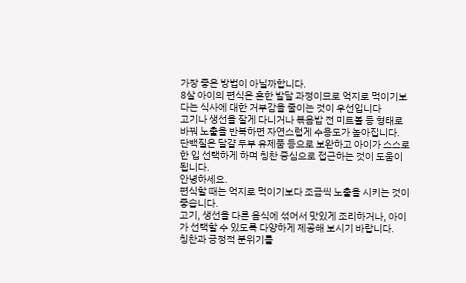가장 좋은 방법이 아닐까합니다.
8살 아이의 편식은 흔한 발달 과정이므로 억지로 먹이기보다는 식사에 대한 거부감을 줄이는 것이 우선입니다
고기나 생선을 잘게 다니거나 볶음밥 전 미트볼 등 형태로 바꿔 노출을 반복하면 자연스럽게 수용도가 높아집니다.
단백질은 달걀 두부 유제품 등으로 보완하고 아이가 스스로 한 입 선택하게 하며 칭찬 중심으로 접근하는 것이 도움이 됩니다.
안녕하세요.
편식할 때는 억지로 먹이기보다 조금씩 노출을 시키는 것이 좋습니다.
고기, 생선을 다른 음식에 섞어서 맛있게 조리하거나, 아이가 선택할 수 있도록 다양하게 제공해 보시기 바랍니다.
칭찬과 긍정적 분위기를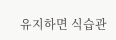유지하면 식습관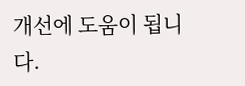개선에 도움이 됩니다.